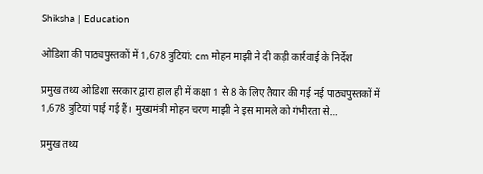Shiksha | Education

ओडिशा की पाठ्यपुस्तकों में 1,678 त्रुटियां: cm मोहन माझी ने दी कड़ी कार्रवाई के निर्देश

प्रमुख तथ्य ओडिशा सरकार द्वारा हाल ही में कक्षा 1 से 8 के लिए तैयार की गई नई पाठ्यपुस्तकों में 1,678 त्रुटियां पाई गई हैं। मुख्यमंत्री मोहन चरण माझी ने इस मामले को गंभीरता से…

प्रमुख तथ्य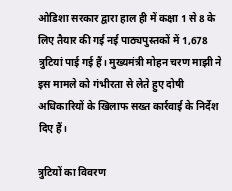ओडिशा सरकार द्वारा हाल ही में कक्षा 1 से 8 के लिए तैयार की गई नई पाठ्यपुस्तकों में 1,678 त्रुटियां पाई गई हैं। मुख्यमंत्री मोहन चरण माझी ने इस मामले को गंभीरता से लेते हुए दोषी अधिकारियों के खिलाफ सख्त कार्रवाई के निर्देश दिए हैं।

त्रुटियों का विवरण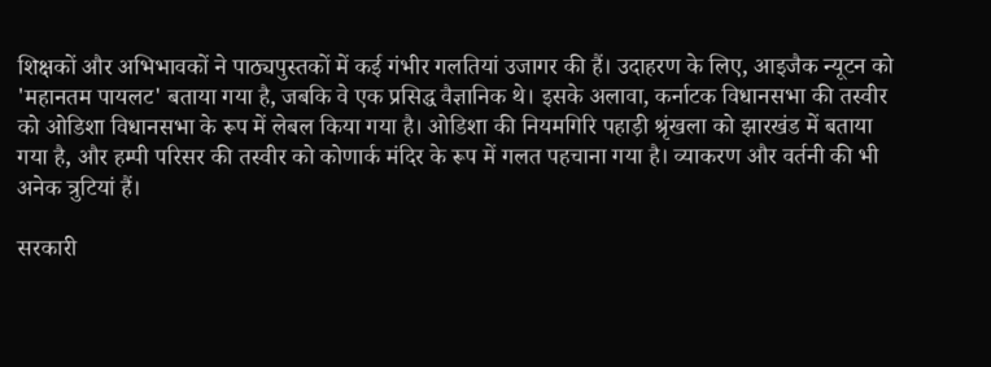शिक्षकों और अभिभावकों ने पाठ्यपुस्तकों में कई गंभीर गलतियां उजागर की हैं। उदाहरण के लिए, आइजैक न्यूटन को 'महानतम पायलट' बताया गया है, जबकि वे एक प्रसिद्ध वैज्ञानिक थे। इसके अलावा, कर्नाटक विधानसभा की तस्वीर को ओडिशा विधानसभा के रूप में लेबल किया गया है। ओडिशा की नियमगिरि पहाड़ी श्रृंखला को झारखंड में बताया गया है, और हम्पी परिसर की तस्वीर को कोणार्क मंदिर के रूप में गलत पहचाना गया है। व्याकरण और वर्तनी की भी अनेक त्रुटियां हैं।

सरकारी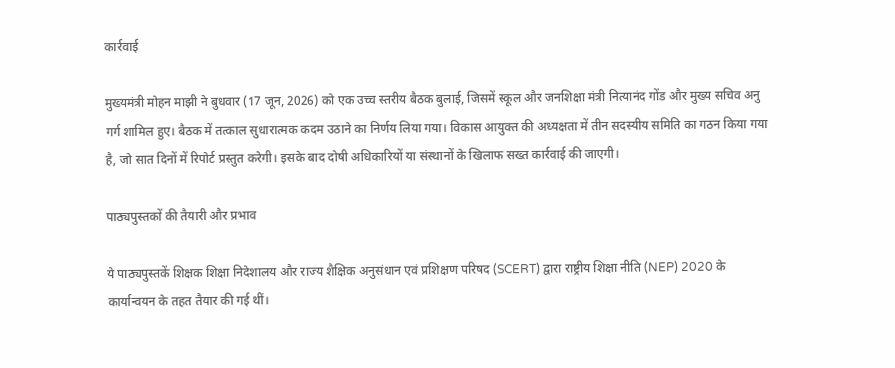कार्रवाई

मुख्यमंत्री मोहन माझी ने बुधवार (17 जून, 2026) को एक उच्च स्तरीय बैठक बुलाई, जिसमें स्कूल और जनशिक्षा मंत्री नित्यानंद गोंड और मुख्य सचिव अनु गर्ग शामिल हुए। बैठक में तत्काल सुधारात्मक कदम उठाने का निर्णय लिया गया। विकास आयुक्त की अध्यक्षता में तीन सदस्यीय समिति का गठन किया गया है, जो सात दिनों में रिपोर्ट प्रस्तुत करेगी। इसके बाद दोषी अधिकारियों या संस्थानों के खिलाफ सख्त कार्रवाई की जाएगी।

पाठ्यपुस्तकों की तैयारी और प्रभाव

ये पाठ्यपुस्तकें शिक्षक शिक्षा निदेशालय और राज्य शैक्षिक अनुसंधान एवं प्रशिक्षण परिषद (SCERT) द्वारा राष्ट्रीय शिक्षा नीति (NEP) 2020 के कार्यान्वयन के तहत तैयार की गई थीं।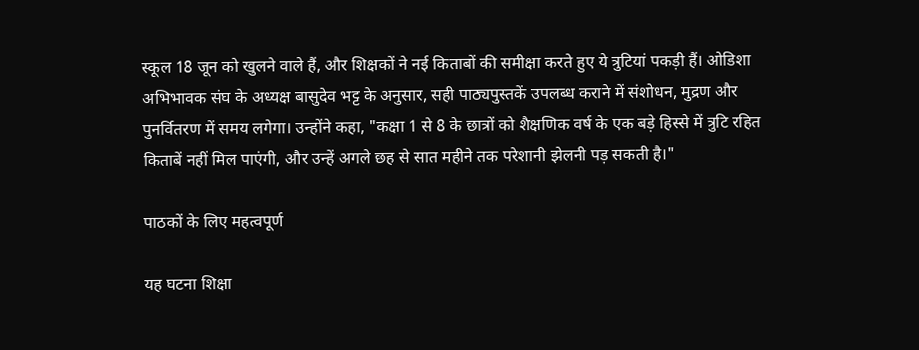स्कूल 18 जून को खुलने वाले हैं, और शिक्षकों ने नई किताबों की समीक्षा करते हुए ये त्रुटियां पकड़ी हैं। ओडिशा अभिभावक संघ के अध्यक्ष बासुदेव भट्ट के अनुसार, सही पाठ्यपुस्तकें उपलब्ध कराने में संशोधन, मुद्रण और पुनर्वितरण में समय लगेगा। उन्होंने कहा, "कक्षा 1 से 8 के छात्रों को शैक्षणिक वर्ष के एक बड़े हिस्से में त्रुटि रहित किताबें नहीं मिल पाएंगी, और उन्हें अगले छह से सात महीने तक परेशानी झेलनी पड़ सकती है।"

पाठकों के लिए महत्वपूर्ण

यह घटना शिक्षा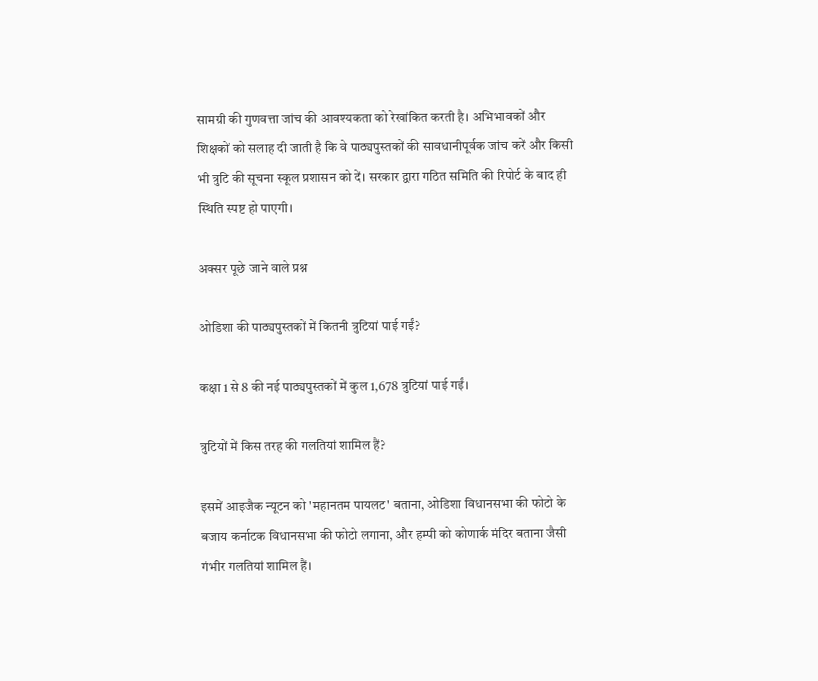सामग्री की गुणवत्ता जांच की आवश्यकता को रेखांकित करती है। अभिभावकों और शिक्षकों को सलाह दी जाती है कि वे पाठ्यपुस्तकों की सावधानीपूर्वक जांच करें और किसी भी त्रुटि की सूचना स्कूल प्रशासन को दें। सरकार द्वारा गठित समिति की रिपोर्ट के बाद ही स्थिति स्पष्ट हो पाएगी।

अक्सर पूछे जाने वाले प्रश्न

ओडिशा की पाठ्यपुस्तकों में कितनी त्रुटियां पाई गईं?

कक्षा 1 से 8 की नई पाठ्यपुस्तकों में कुल 1,678 त्रुटियां पाई गईं।

त्रुटियों में किस तरह की गलतियां शामिल हैं?

इसमें आइजैक न्यूटन को 'महानतम पायलट' बताना, ओडिशा विधानसभा की फोटो के बजाय कर्नाटक विधानसभा की फोटो लगाना, और हम्पी को कोणार्क मंदिर बताना जैसी गंभीर गलतियां शामिल हैं।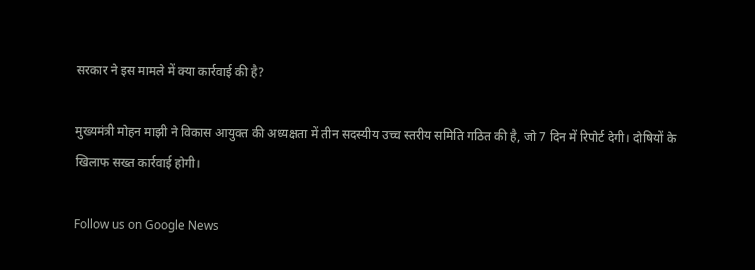सरकार ने इस मामले में क्या कार्रवाई की है?

मुख्यमंत्री मोहन माझी ने विकास आयुक्त की अध्यक्षता में तीन सदस्यीय उच्च स्तरीय समिति गठित की है, जो 7 दिन में रिपोर्ट देगी। दोषियों के खिलाफ सख्त कार्रवाई होगी।

Follow us on Google News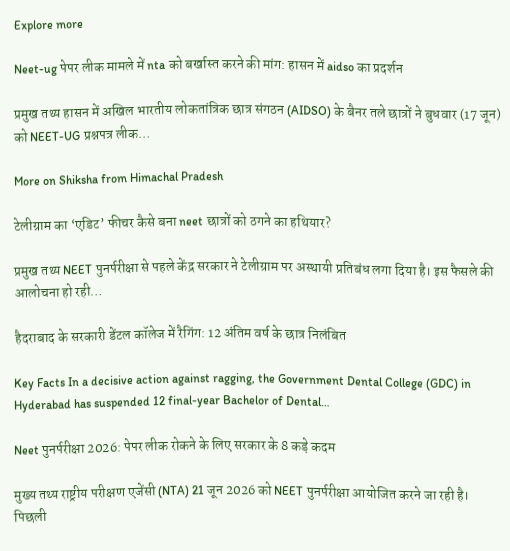Explore more

Neet-ug पेपर लीक मामले में nta को बर्खास्त करने की मांग: हासन में aidso का प्रदर्शन

प्रमुख तथ्य हासन में अखिल भारतीय लोकतांत्रिक छात्र संगठन (AIDSO) के बैनर तले छात्रों ने बुधवार (17 जून) को NEET-UG प्रश्नपत्र लीक…

More on Shiksha from Himachal Pradesh

टेलीग्राम का ‘एडिट’ फीचर कैसे बना neet छात्रों को ठगने का हथियार?

प्रमुख तथ्य NEET पुनर्परीक्षा से पहले केंद्र सरकार ने टेलीग्राम पर अस्थायी प्रतिबंध लगा दिया है। इस फैसले की आलोचना हो रही…

हैदराबाद के सरकारी डेंटल कॉलेज में रैगिंग: 12 अंतिम वर्ष के छात्र निलंबित

Key Facts In a decisive action against ragging, the Government Dental College (GDC) in Hyderabad has suspended 12 final-year Bachelor of Dental…

Neet पुनर्परीक्षा 2026: पेपर लीक रोकने के लिए सरकार के 8 कड़े कदम

मुख्य तथ्य राष्ट्रीय परीक्षण एजेंसी (NTA) 21 जून 2026 को NEET पुनर्परीक्षा आयोजित करने जा रही है। पिछली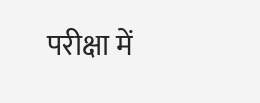परीक्षा में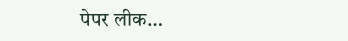पेपर लीक…